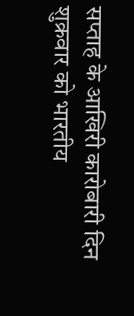सप्ताह के आखिरी कारोबारी दिन शुक्रवार को भारतीय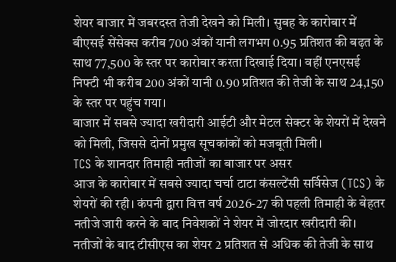शेयर बाजार में जबरदस्त तेजी देखने को मिली। सुबह के कारोबार में बीएसई सेंसेक्स करीब 700 अंकों यानी लगभग 0.95 प्रतिशत की बढ़त के साथ 77,500 के स्तर पर कारोबार करता दिखाई दिया। वहीं एनएसई निफ्टी भी करीब 200 अंकों यानी 0.90 प्रतिशत की तेजी के साथ 24,150 के स्तर पर पहुंच गया।
बाजार में सबसे ज्यादा खरीदारी आईटी और मेटल सेक्टर के शेयरों में देखने को मिली, जिससे दोनों प्रमुख सूचकांकों को मजबूती मिली।
TCS के शानदार तिमाही नतीजों का बाजार पर असर
आज के कारोबार में सबसे ज्यादा चर्चा टाटा कंसल्टेंसी सर्विसेज (TCS) के शेयरों की रही। कंपनी द्वारा वित्त वर्ष 2026-27 की पहली तिमाही के बेहतर नतीजे जारी करने के बाद निवेशकों ने शेयर में जोरदार खरीदारी की।
नतीजों के बाद टीसीएस का शेयर 2 प्रतिशत से अधिक की तेजी के साथ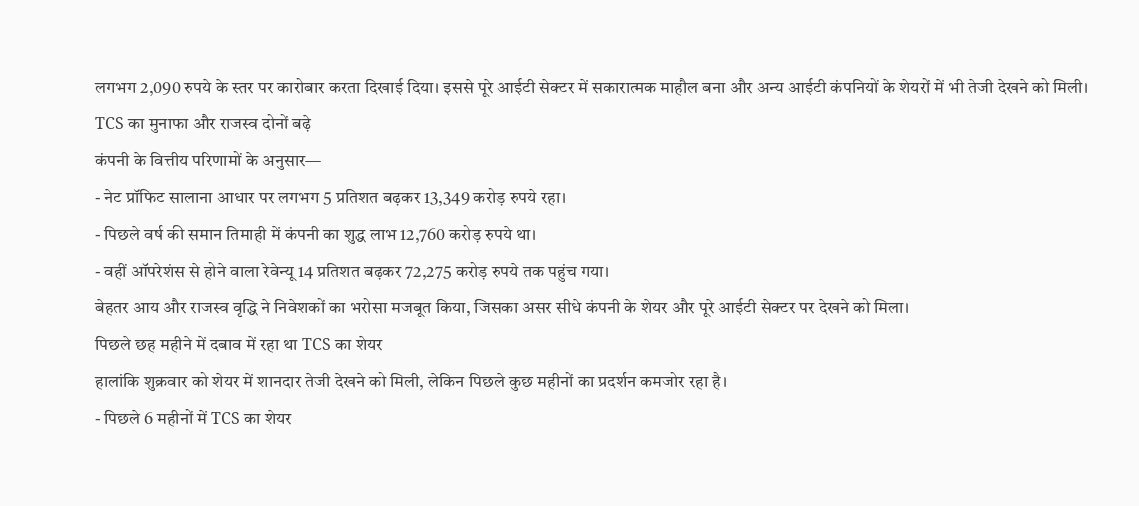लगभग 2,090 रुपये के स्तर पर कारोबार करता दिखाई दिया। इससे पूरे आईटी सेक्टर में सकारात्मक माहौल बना और अन्य आईटी कंपनियों के शेयरों में भी तेजी देखने को मिली।
TCS का मुनाफा और राजस्व दोनों बढ़े
कंपनी के वित्तीय परिणामों के अनुसार—
- नेट प्रॉफिट सालाना आधार पर लगभग 5 प्रतिशत बढ़कर 13,349 करोड़ रुपये रहा।
- पिछले वर्ष की समान तिमाही में कंपनी का शुद्ध लाभ 12,760 करोड़ रुपये था।
- वहीं ऑपरेशंस से होने वाला रेवेन्यू 14 प्रतिशत बढ़कर 72,275 करोड़ रुपये तक पहुंच गया।
बेहतर आय और राजस्व वृद्धि ने निवेशकों का भरोसा मजबूत किया, जिसका असर सीधे कंपनी के शेयर और पूरे आईटी सेक्टर पर देखने को मिला।
पिछले छह महीने में दबाव में रहा था TCS का शेयर
हालांकि शुक्रवार को शेयर में शानदार तेजी देखने को मिली, लेकिन पिछले कुछ महीनों का प्रदर्शन कमजोर रहा है।
- पिछले 6 महीनों में TCS का शेयर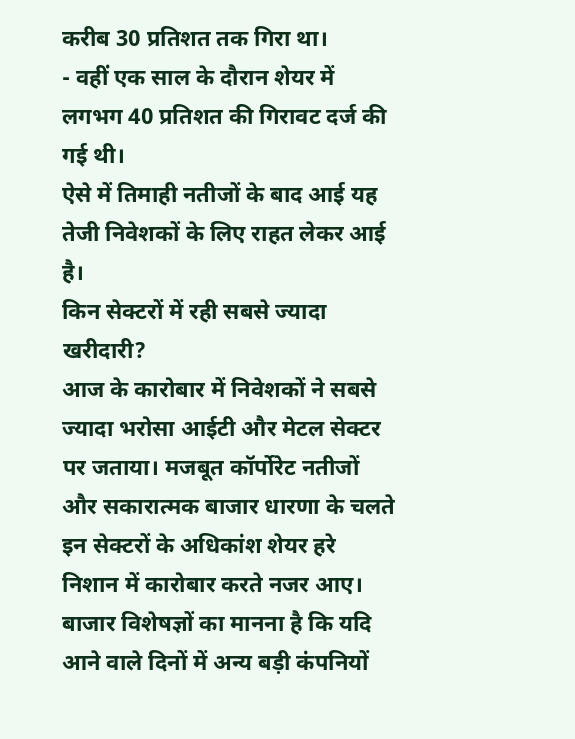करीब 30 प्रतिशत तक गिरा था।
- वहीं एक साल के दौरान शेयर में लगभग 40 प्रतिशत की गिरावट दर्ज की गई थी।
ऐसे में तिमाही नतीजों के बाद आई यह तेजी निवेशकों के लिए राहत लेकर आई है।
किन सेक्टरों में रही सबसे ज्यादा खरीदारी?
आज के कारोबार में निवेशकों ने सबसे ज्यादा भरोसा आईटी और मेटल सेक्टर पर जताया। मजबूत कॉर्पोरेट नतीजों और सकारात्मक बाजार धारणा के चलते इन सेक्टरों के अधिकांश शेयर हरे निशान में कारोबार करते नजर आए।
बाजार विशेषज्ञों का मानना है कि यदि आने वाले दिनों में अन्य बड़ी कंपनियों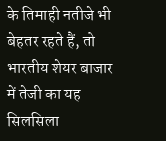के तिमाही नतीजे भी बेहतर रहते हैं, तो भारतीय शेयर बाजार में तेजी का यह सिलसिला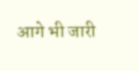आगे भी जारी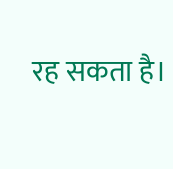रह सकता है।